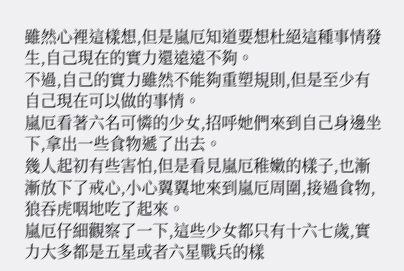雖然心裡這樣想,但是嵐厄知道要想杜絕這種事情發生,自己現在的實力還遠遠不夠。
不過,自己的實力雖然不能夠重塑規則,但是至少有自己現在可以做的事情。
嵐厄看著六名可憐的少女,招呼她們來到自己身邊坐下,拿出一些食物遞了出去。
幾人起初有些害怕,但是看見嵐厄稚嫩的樣子,也漸漸放下了戒心,小心翼翼地來到嵐厄周圍,接過食物,狼吞虎咽地吃了起來。
嵐厄仔細觀察了一下,這些少女都只有十六七歲,實力大多都是五星或者六星戰兵的樣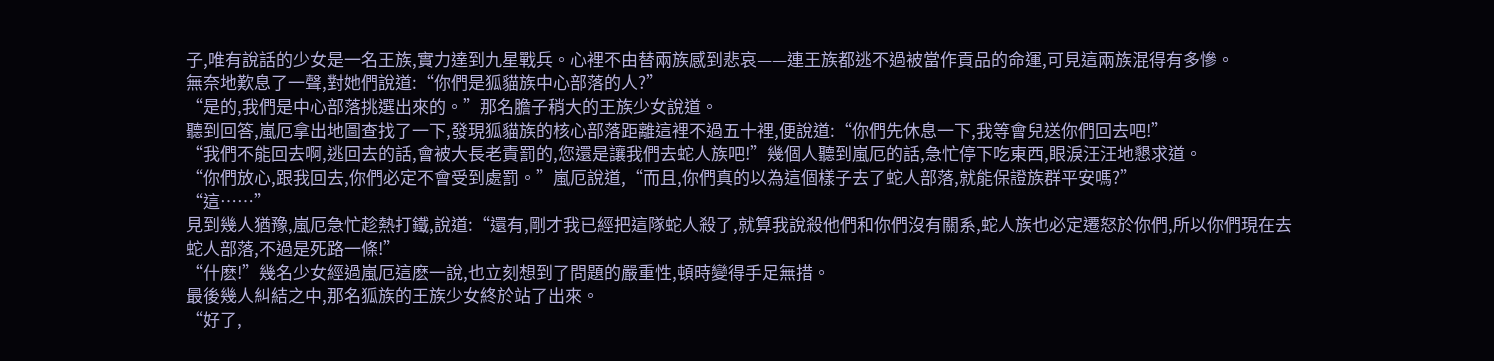子,唯有說話的少女是一名王族,實力達到九星戰兵。心裡不由替兩族感到悲哀——連王族都逃不過被當作貢品的命運,可見這兩族混得有多慘。
無奈地歎息了一聲,對她們說道:“你們是狐貓族中心部落的人?”
“是的,我們是中心部落挑選出來的。”那名膽子稍大的王族少女說道。
聽到回答,嵐厄拿出地圖查找了一下,發現狐貓族的核心部落距離這裡不過五十裡,便說道:“你們先休息一下,我等會兒送你們回去吧!”
“我們不能回去啊,逃回去的話,會被大長老責罰的,您還是讓我們去蛇人族吧!”幾個人聽到嵐厄的話,急忙停下吃東西,眼淚汪汪地懇求道。
“你們放心,跟我回去,你們必定不會受到處罰。”嵐厄說道,“而且,你們真的以為這個樣子去了蛇人部落,就能保證族群平安嗎?”
“這……”
見到幾人猶豫,嵐厄急忙趁熱打鐵,說道:“還有,剛才我已經把這隊蛇人殺了,就算我說殺他們和你們沒有關系,蛇人族也必定遷怒於你們,所以你們現在去蛇人部落,不過是死路一條!”
“什麽!”幾名少女經過嵐厄這麽一說,也立刻想到了問題的嚴重性,頓時變得手足無措。
最後幾人糾結之中,那名狐族的王族少女終於站了出來。
“好了,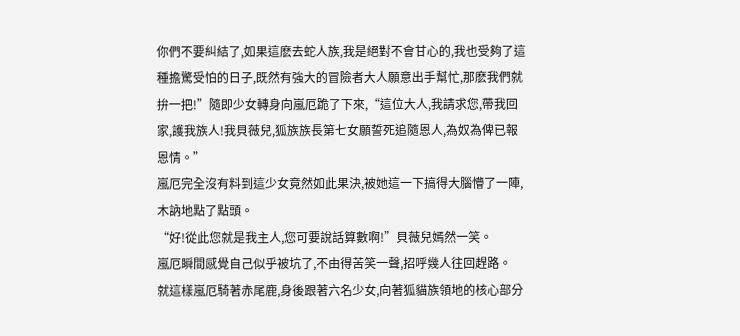你們不要糾結了,如果這麽去蛇人族,我是絕對不會甘心的,我也受夠了這種擔驚受怕的日子,既然有強大的冒險者大人願意出手幫忙,那麽我們就拚一把!”隨即少女轉身向嵐厄跪了下來,“這位大人,我請求您,帶我回家,護我族人!我貝薇兒,狐族族長第七女願誓死追隨恩人,為奴為俾已報恩情。”
嵐厄完全沒有料到這少女竟然如此果決,被她這一下搞得大腦懵了一陣,木訥地點了點頭。
“好!從此您就是我主人,您可要說話算數啊!”貝薇兒嫣然一笑。
嵐厄瞬間感覺自己似乎被坑了,不由得苦笑一聲,招呼幾人往回趕路。
就這樣嵐厄騎著赤尾鹿,身後跟著六名少女,向著狐貓族領地的核心部分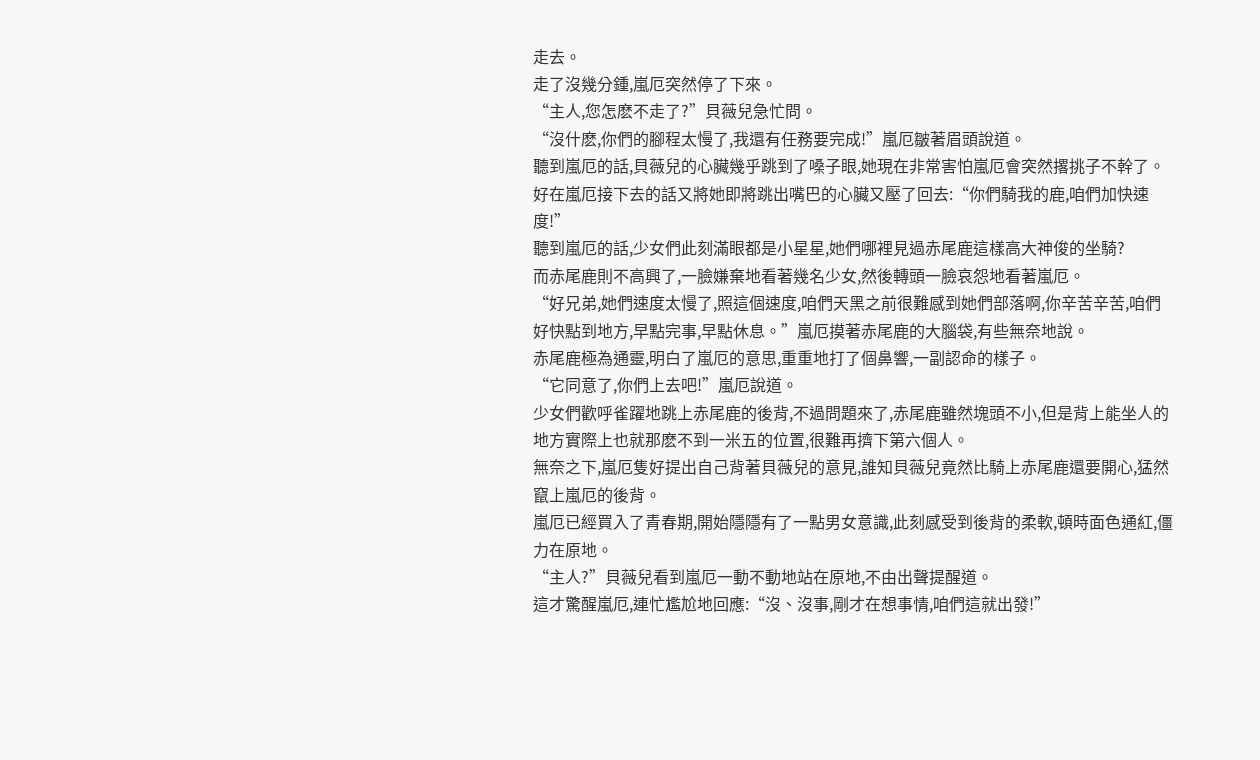走去。
走了沒幾分鍾,嵐厄突然停了下來。
“主人,您怎麽不走了?”貝薇兒急忙問。
“沒什麽,你們的腳程太慢了,我還有任務要完成!”嵐厄皺著眉頭說道。
聽到嵐厄的話,貝薇兒的心臟幾乎跳到了嗓子眼,她現在非常害怕嵐厄會突然撂挑子不幹了。
好在嵐厄接下去的話又將她即將跳出嘴巴的心臟又壓了回去:“你們騎我的鹿,咱們加快速度!”
聽到嵐厄的話,少女們此刻滿眼都是小星星,她們哪裡見過赤尾鹿這樣高大神俊的坐騎?
而赤尾鹿則不高興了,一臉嫌棄地看著幾名少女,然後轉頭一臉哀怨地看著嵐厄。
“好兄弟,她們速度太慢了,照這個速度,咱們天黑之前很難感到她們部落啊,你辛苦辛苦,咱們好快點到地方,早點完事,早點休息。”嵐厄摸著赤尾鹿的大腦袋,有些無奈地說。
赤尾鹿極為通靈,明白了嵐厄的意思,重重地打了個鼻響,一副認命的樣子。
“它同意了,你們上去吧!”嵐厄說道。
少女們歡呼雀躍地跳上赤尾鹿的後背,不過問題來了,赤尾鹿雖然塊頭不小,但是背上能坐人的地方實際上也就那麽不到一米五的位置,很難再擠下第六個人。
無奈之下,嵐厄隻好提出自己背著貝薇兒的意見,誰知貝薇兒竟然比騎上赤尾鹿還要開心,猛然竄上嵐厄的後背。
嵐厄已經買入了青春期,開始隱隱有了一點男女意識,此刻感受到後背的柔軟,頓時面色通紅,僵力在原地。
“主人?”貝薇兒看到嵐厄一動不動地站在原地,不由出聲提醒道。
這才驚醒嵐厄,連忙尷尬地回應:“沒、沒事,剛才在想事情,咱們這就出發!”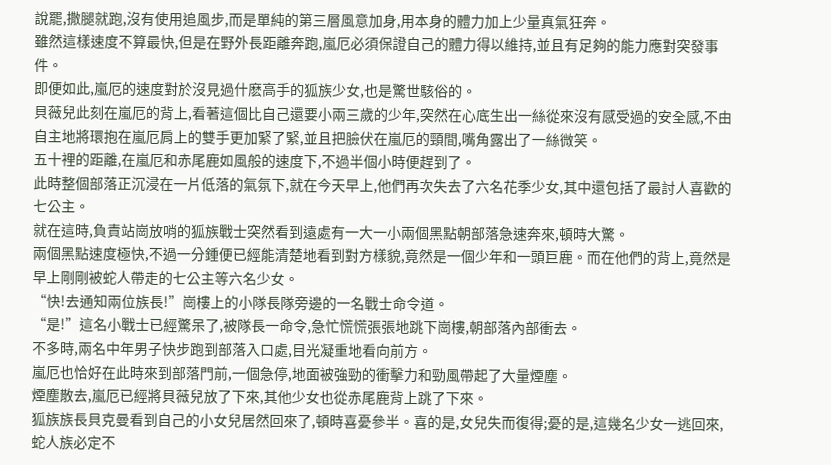說罷,撒腿就跑,沒有使用追風步,而是單純的第三層風意加身,用本身的體力加上少量真氣狂奔。
雖然這樣速度不算最快,但是在野外長距離奔跑,嵐厄必須保證自己的體力得以維持,並且有足夠的能力應對突發事件。
即便如此,嵐厄的速度對於沒見過什麽高手的狐族少女,也是驚世駭俗的。
貝薇兒此刻在嵐厄的背上,看著這個比自己還要小兩三歲的少年,突然在心底生出一絲從來沒有感受過的安全感,不由自主地將環抱在嵐厄肩上的雙手更加緊了緊,並且把臉伏在嵐厄的頸間,嘴角露出了一絲微笑。
五十裡的距離,在嵐厄和赤尾鹿如風般的速度下,不過半個小時便趕到了。
此時整個部落正沉浸在一片低落的氣氛下,就在今天早上,他們再次失去了六名花季少女,其中還包括了最討人喜歡的七公主。
就在這時,負責站崗放哨的狐族戰士突然看到遠處有一大一小兩個黑點朝部落急速奔來,頓時大驚。
兩個黑點速度極快,不過一分鍾便已經能清楚地看到對方樣貌,竟然是一個少年和一頭巨鹿。而在他們的背上,竟然是早上剛剛被蛇人帶走的七公主等六名少女。
“快!去通知兩位族長!”崗樓上的小隊長隊旁邊的一名戰士命令道。
“是!”這名小戰士已經驚呆了,被隊長一命令,急忙慌慌張張地跳下崗樓,朝部落內部衝去。
不多時,兩名中年男子快步跑到部落入口處,目光凝重地看向前方。
嵐厄也恰好在此時來到部落門前,一個急停,地面被強勁的衝擊力和勁風帶起了大量煙塵。
煙塵散去,嵐厄已經將貝薇兒放了下來,其他少女也從赤尾鹿背上跳了下來。
狐族族長貝克曼看到自己的小女兒居然回來了,頓時喜憂參半。喜的是,女兒失而復得;憂的是,這幾名少女一逃回來,蛇人族必定不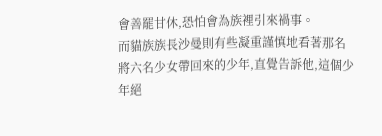會善罷甘休,恐怕會為族裡引來禍事。
而貓族族長沙曼則有些凝重謹慎地看著那名將六名少女帶回來的少年,直覺告訴他,這個少年絕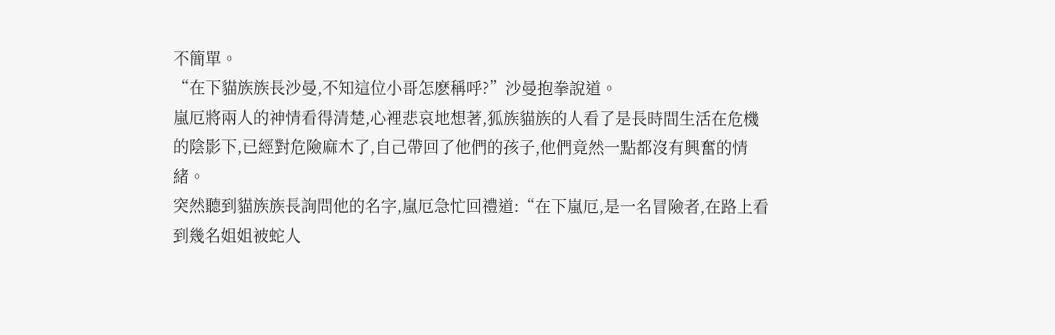不簡單。
“在下貓族族長沙曼,不知這位小哥怎麽稱呼?”沙曼抱拳說道。
嵐厄將兩人的神情看得清楚,心裡悲哀地想著,狐族貓族的人看了是長時間生活在危機的陰影下,已經對危險麻木了,自己帶回了他們的孩子,他們竟然一點都沒有興奮的情緒。
突然聽到貓族族長詢問他的名字,嵐厄急忙回禮道:“在下嵐厄,是一名冒險者,在路上看到幾名姐姐被蛇人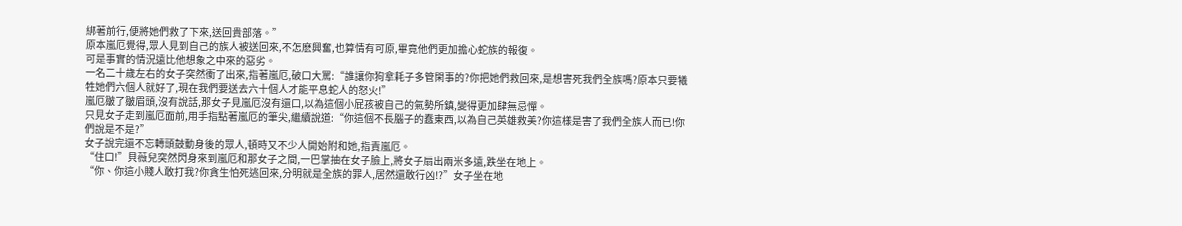綁著前行,便將她們救了下來,送回貴部落。”
原本嵐厄覺得,眾人見到自己的族人被送回來,不怎麽興奮,也算情有可原,畢竟他們更加擔心蛇族的報復。
可是事實的情況遠比他想象之中來的惡劣。
一名二十歲左右的女子突然衝了出來,指著嵐厄,破口大罵:“誰讓你狗拿耗子多管閑事的?你把她們救回來,是想害死我們全族嗎?原本只要犧牲她們六個人就好了,現在我們要送去六十個人才能平息蛇人的怒火!”
嵐厄皺了皺眉頭,沒有說話,那女子見嵐厄沒有還口,以為這個小屁孩被自己的氣勢所鎮,變得更加肆無忌憚。
只見女子走到嵐厄面前,用手指點著嵐厄的筆尖,繼續說道:“你這個不長腦子的蠢東西,以為自己英雄救美?你這樣是害了我們全族人而已!你們說是不是?”
女子說完還不忘轉頭鼓動身後的眾人,頓時又不少人開始附和她,指責嵐厄。
“住口!”貝薇兒突然閃身來到嵐厄和那女子之間,一巴掌抽在女子臉上,將女子扇出兩米多遠,跌坐在地上。
“你、你這小賤人敢打我?你貪生怕死逃回來,分明就是全族的罪人,居然還敢行凶!?”女子坐在地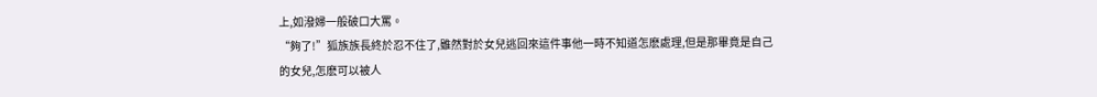上,如潑婦一般破口大罵。
“夠了!”狐族族長終於忍不住了,雖然對於女兒逃回來這件事他一時不知道怎麽處理,但是那畢竟是自己的女兒,怎麽可以被人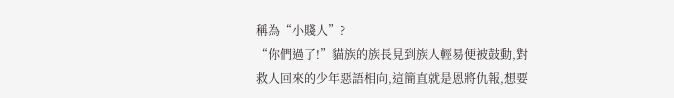稱為“小賤人”?
“你們過了!”貓族的族長見到族人輕易便被鼓動,對救人回來的少年惡語相向,這簡直就是恩將仇報,想要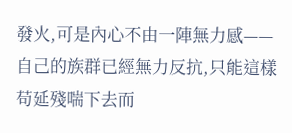發火,可是內心不由一陣無力感——自己的族群已經無力反抗,只能這樣苟延殘喘下去而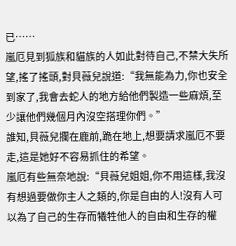已……
嵐厄見到狐族和貓族的人如此對待自己,不禁大失所望,搖了搖頭,對貝薇兒說道:“我無能為力,你也安全到家了,我會去蛇人的地方給他們製造一些麻煩,至少讓他們幾個月內沒空搭理你們。”
誰知,貝薇兒攔在鹿前,跪在地上,想要請求嵐厄不要走,這是她好不容易抓住的希望。
嵐厄有些無奈地說:“貝薇兒姐姐,你不用這樣,我沒有想過要做你主人之類的,你是自由的人!沒有人可以為了自己的生存而犧牲他人的自由和生存的權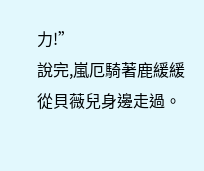力!”
說完,嵐厄騎著鹿緩緩從貝薇兒身邊走過。